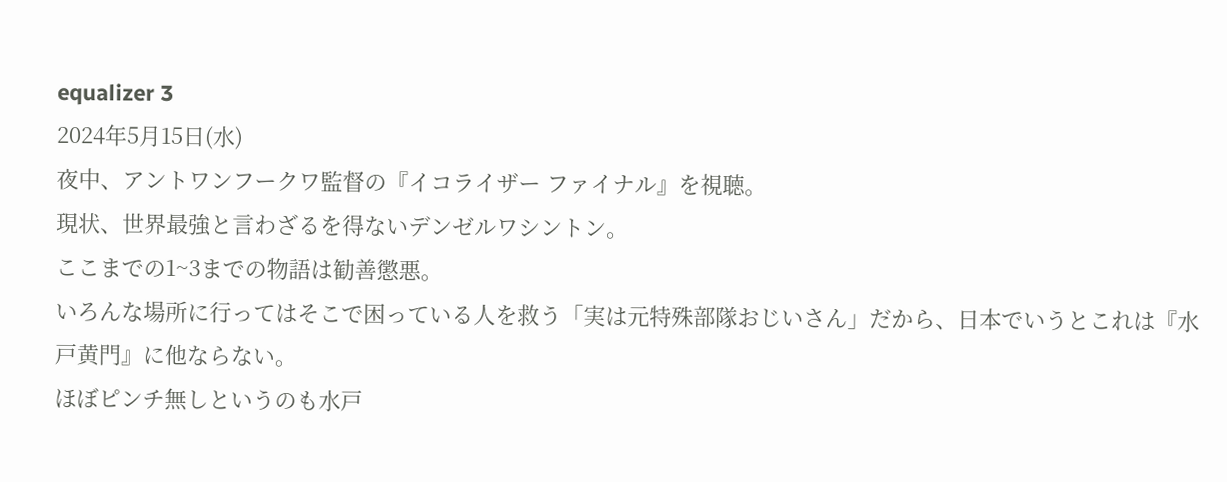equalizer 3
2024年5月15日(水)
夜中、アントワンフークワ監督の『イコライザー ファイナル』を視聴。
現状、世界最強と言わざるを得ないデンゼルワシントン。
ここまでの1~3までの物語は勧善懲悪。
いろんな場所に行ってはそこで困っている人を救う「実は元特殊部隊おじいさん」だから、日本でいうとこれは『水戸黄門』に他ならない。
ほぼピンチ無しというのも水戸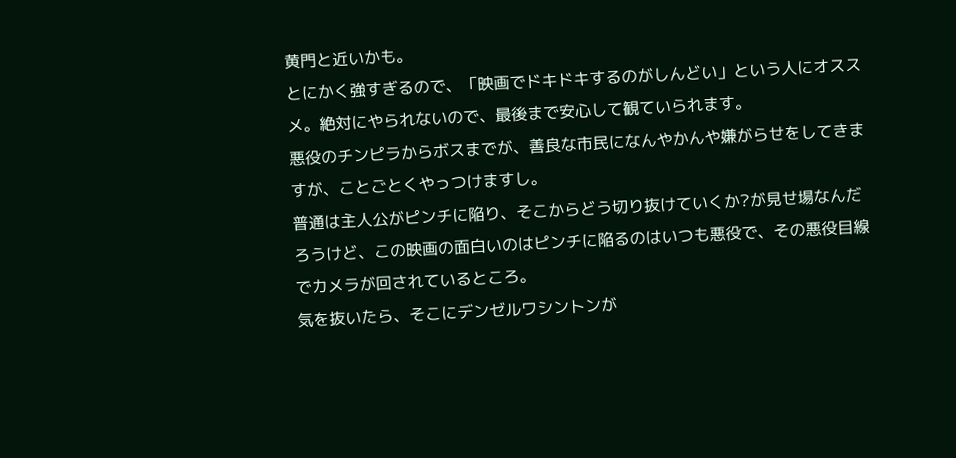黄門と近いかも。
とにかく強すぎるので、「映画でドキドキするのがしんどい」という人にオススメ。絶対にやられないので、最後まで安心して観ていられます。
悪役のチンピラからボスまでが、善良な市民になんやかんや嫌がらせをしてきますが、ことごとくやっつけますし。
普通は主人公がピンチに陥り、そこからどう切り抜けていくか?が見せ場なんだろうけど、この映画の面白いのはピンチに陥るのはいつも悪役で、その悪役目線でカメラが回されているところ。
気を抜いたら、そこにデンゼルワシントンが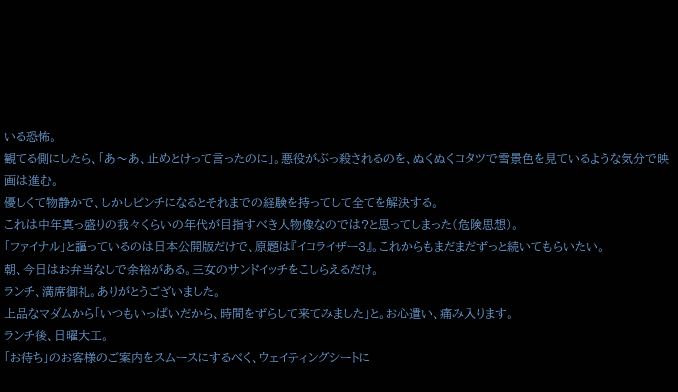いる恐怖。
観てる側にしたら、「あ〜あ、止めとけって言ったのに」。悪役がぶっ殺されるのを、ぬくぬくコタツで雪景色を見ているような気分で映画は進む。
優しくて物静かで、しかしピンチになるとそれまでの経験を持ってして全てを解決する。
これは中年真っ盛りの我々くらいの年代が目指すべき人物像なのでは?と思ってしまった(危険思想)。
「ファイナル」と謳っているのは日本公開版だけで、原題は『イコライザー3』。これからもまだまだずっと続いてもらいたい。
朝、今日はお弁当なしで余裕がある。三女のサンドイッチをこしらえるだけ。
ランチ、満席御礼。ありがとうございました。
上品なマダムから「いつもいっぱいだから、時間をずらして来てみました」と。お心遣い、痛み入ります。
ランチ後、日曜大工。
「お待ち」のお客様のご案内をスムースにするべく、ウェイティングシートに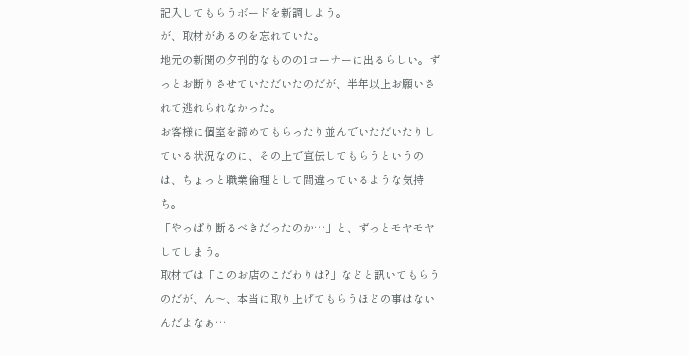記入してもらうボードを新調しよう。
が、取材があるのを忘れていた。
地元の新聞の夕刊的なものの1コーナーに出るらしい。ずっとお断りさせていただいたのだが、半年以上お願いされて逃れられなかった。
お客様に個室を諦めてもらったり並んでいただいたりしている状況なのに、その上で宣伝してもらうというのは、ちょっと職業倫理として間違っているような気持ち。
「やっぱり断るべきだったのか…」と、ずっとモヤモヤしてしまう。
取材では「このお店のこだわりは?」などと訊いてもらうのだが、ん〜、本当に取り上げてもらうほどの事はないんだよなぁ…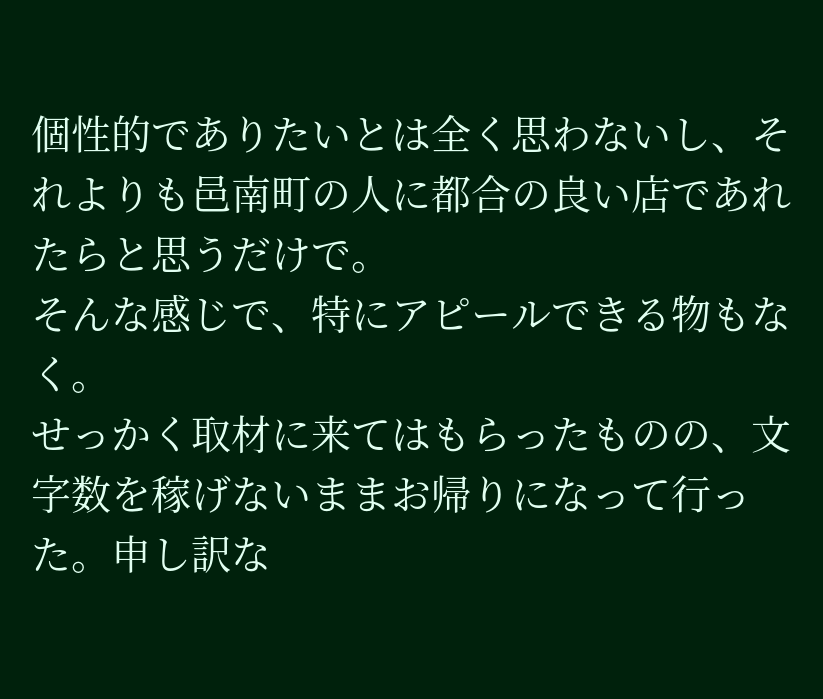個性的でありたいとは全く思わないし、それよりも邑南町の人に都合の良い店であれたらと思うだけで。
そんな感じで、特にアピールできる物もなく。
せっかく取材に来てはもらったものの、文字数を稼げないままお帰りになって行った。申し訳な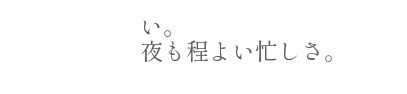い。
夜も程よい忙しさ。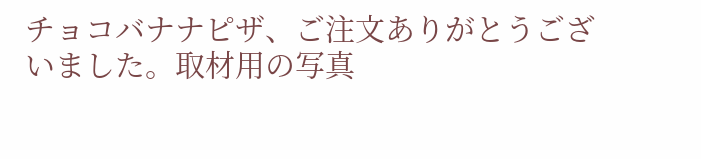チョコバナナピザ、ご注文ありがとうございました。取材用の写真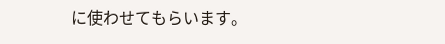に使わせてもらいます。